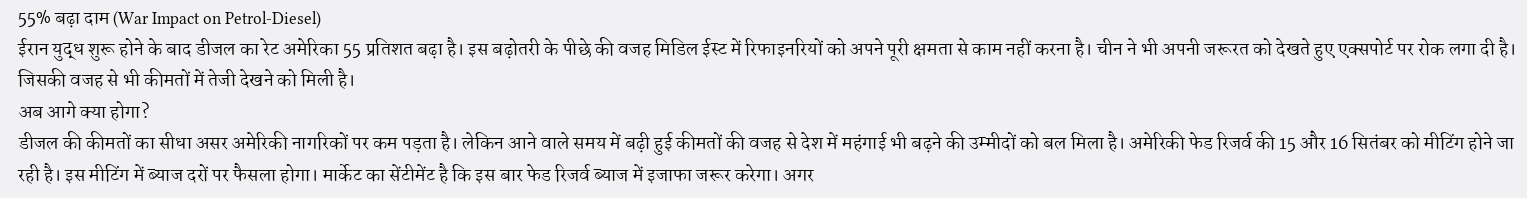55% बढ़ा दाम (War Impact on Petrol-Diesel)
ईरान युद्ध शुरू होने के बाद डीजल का रेट अमेरिका 55 प्रतिशत बढ़ा है। इस बढ़ोतरी के पीछे की वजह मिडिल ईस्ट में रिफाइनरियों को अपने पूरी क्षमता से काम नहीं करना है। चीन ने भी अपनी जरूरत को देखते हुए एक्सपोर्ट पर रोक लगा दी है। जिसकी वजह से भी कीमतों में तेजी देखने को मिली है।
अब आगे क्या होगा?
डीजल की कीमतों का सीधा असर अमेरिकी नागरिकों पर कम पड़ता है। लेकिन आने वाले समय में बढ़ी हुई कीमतों की वजह से देश में महंगाई भी बढ़ने की उम्मीदों को बल मिला है। अमेरिकी फेड रिजर्व की 15 और 16 सितंबर को मीटिंग होने जा रही है। इस मीटिंग में ब्याज दरों पर फैसला होगा। मार्केट का सेंटीमेंट है कि इस बार फेड रिजर्व ब्याज में इजाफा जरूर करेगा। अगर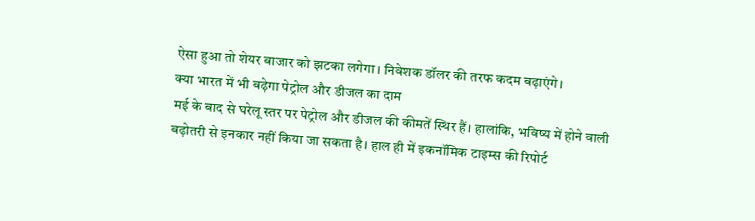ऐसा हुआ तो शेयर बाजार को झटका लगेगा। निवेशक डॉलर की तरफ कदम बढ़ाएंगे।
क्या भारत में भी बढ़ेगा पेट्रोल और डीजल का दाम
मई के बाद से घरेलू स्तर पर पेट्रोल और डीजल की कीमतें स्थिर हैं। हालांकि, भविष्य में होने वाली बढ़ोतरी से इनकार नहीं किया जा सकता है। हाल ही में इकनॉमिक टाइम्स की रिपोर्ट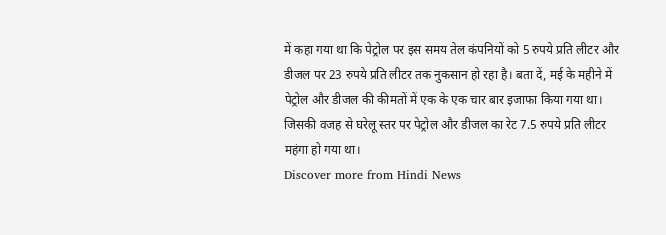में कहा गया था कि पेट्रोल पर इस समय तेल कंपनियों को 5 रुपये प्रति लीटर और डीजल पर 23 रुपये प्रति लीटर तक नुकसान हो रहा है। बता दें, मई के महीने में पेट्रोल और डीजल की कीमतों में एक के एक चार बार इजाफा किया गया था। जिसकी वजह से घरेलू स्तर पर पेट्रोल और डीजल का रेट 7.5 रुपये प्रति लीटर महंगा हो गया था।
Discover more from Hindi News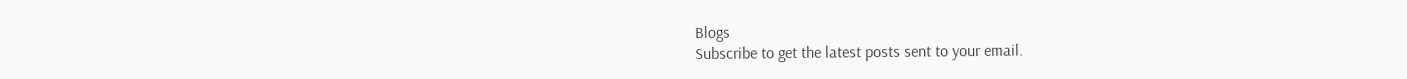Blogs
Subscribe to get the latest posts sent to your email.